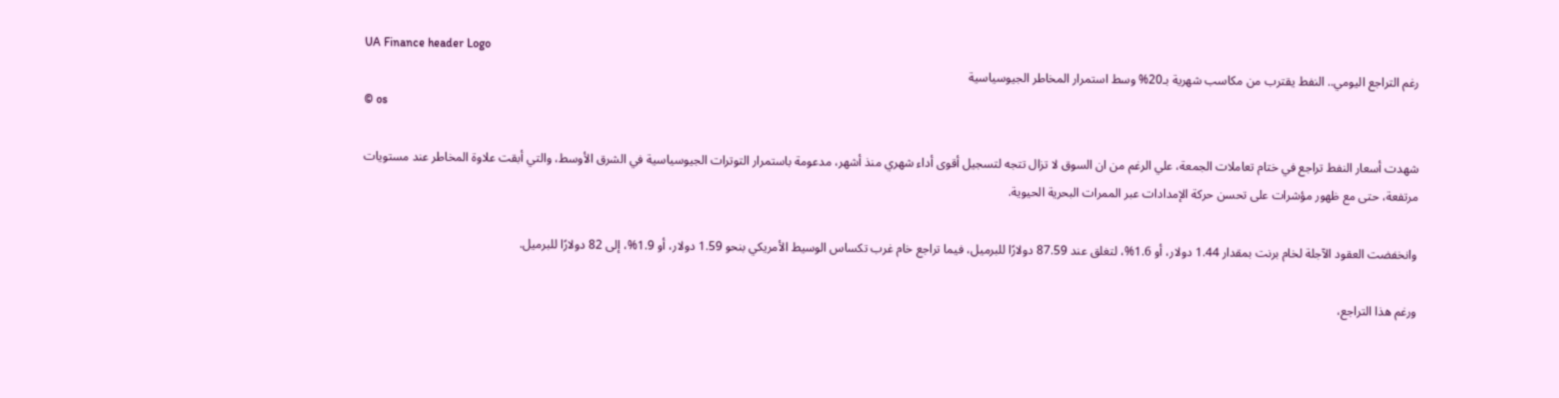UA Finance header Logo
رغم التراجع اليومي.. النفط يقترب من مكاسب شهرية بـ20% وسط استمرار المخاطر الجيوسياسية
© os

شهدت أسعار النفط تراجع في ختام تعاملات الجمعة، علي الرغم من ان السوق لا تزال تتجه لتسجيل أقوى أداء شهري منذ أشهر، مدعومة باستمرار التوترات الجيوسياسية في الشرق الأوسط، والتي أبقت علاوة المخاطر عند مستويات مرتفعة، حتى مع ظهور مؤشرات على تحسن حركة الإمدادات عبر الممرات البحرية الحيوية.

وانخفضت العقود الآجلة لخام برنت بمقدار 1.44 دولار، أو 1.6%، لتغلق عند 87.59 دولارًا للبرميل، فيما تراجع خام غرب تكساس الوسيط الأمريكي بنحو 1.59 دولار، أو 1.9%، إلى 82 دولارًا للبرميل.

ورغم هذا التراجع،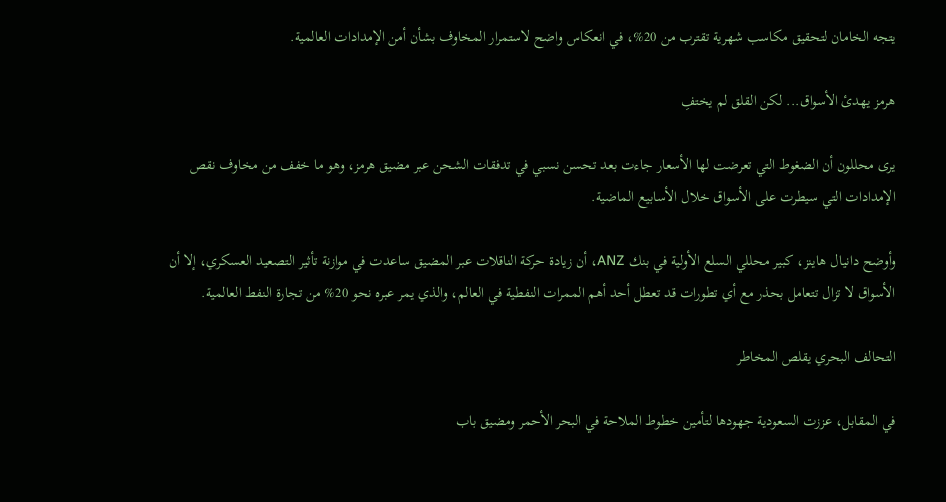يتجه الخامان لتحقيق مكاسب شهرية تقترب من 20%، في انعكاس واضح لاستمرار المخاوف بشأن أمن الإمدادات العالمية.

هرمز يهدئ الأسواق... لكن القلق لم يختفِ

يرى محللون أن الضغوط التي تعرضت لها الأسعار جاءت بعد تحسن نسبي في تدفقات الشحن عبر مضيق هرمز، وهو ما خفف من مخاوف نقص الإمدادات التي سيطرت على الأسواق خلال الأسابيع الماضية.

وأوضح دانيال هاينز، كبير محللي السلع الأولية في بنك ANZ، أن زيادة حركة الناقلات عبر المضيق ساعدت في موازنة تأثير التصعيد العسكري، إلا أن الأسواق لا تزال تتعامل بحذر مع أي تطورات قد تعطل أحد أهم الممرات النفطية في العالم، والذي يمر عبره نحو 20% من تجارة النفط العالمية.

التحالف البحري يقلص المخاطر

في المقابل، عززت السعودية جهودها لتأمين خطوط الملاحة في البحر الأحمر ومضيق باب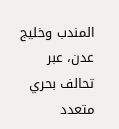المندب وخليج عدن، عبر تحالف بحري متعدد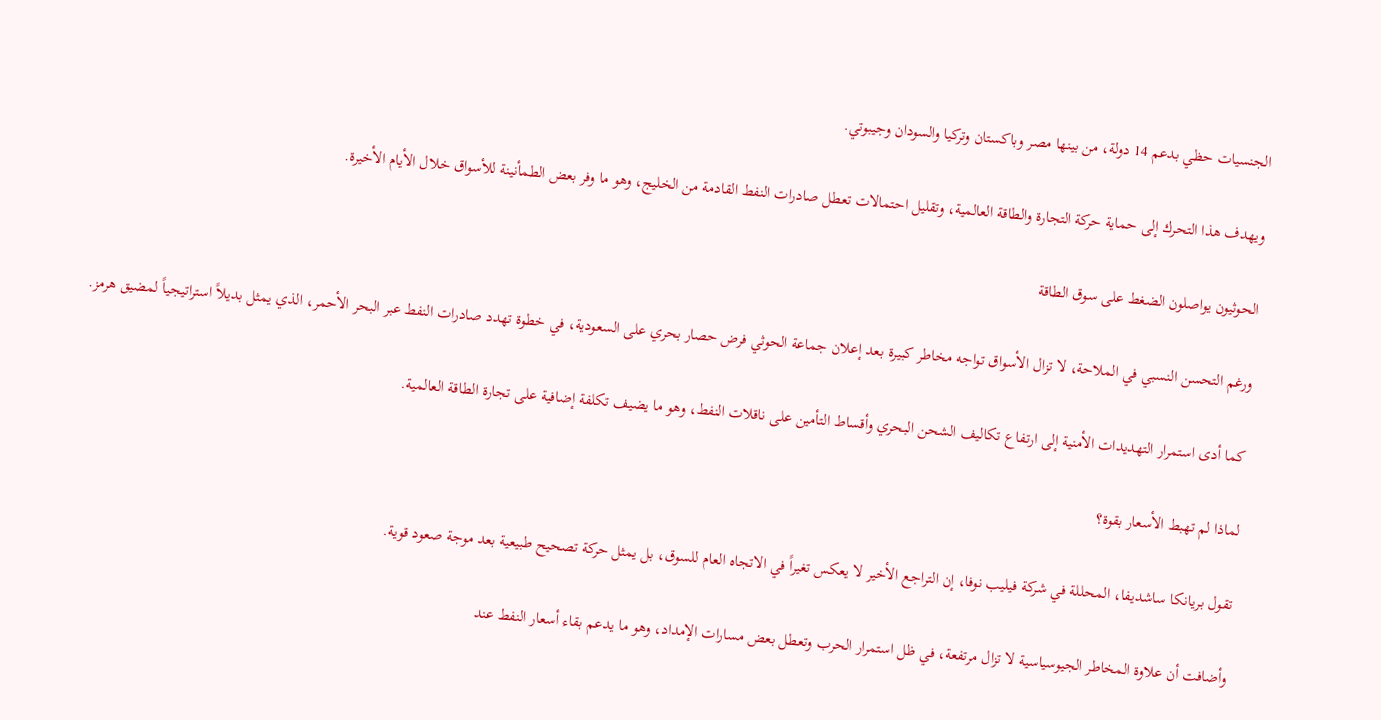الجنسيات حظي بدعم 14 دولة، من بينها مصر وباكستان وتركيا والسودان وجيبوتي.

ويهدف هذا التحرك إلى حماية حركة التجارة والطاقة العالمية، وتقليل احتمالات تعطل صادرات النفط القادمة من الخليج، وهو ما وفر بعض الطمأنينة للأسواق خلال الأيام الأخيرة.

الحوثيون يواصلون الضغط على سوق الطاقة

ورغم التحسن النسبي في الملاحة، لا تزال الأسواق تواجه مخاطر كبيرة بعد إعلان جماعة الحوثي فرض حصار بحري على السعودية، في خطوة تهدد صادرات النفط عبر البحر الأحمر، الذي يمثل بديلاً استراتيجياً لمضيق هرمز.

كما أدى استمرار التهديدات الأمنية إلى ارتفاع تكاليف الشحن البحري وأقساط التأمين على ناقلات النفط، وهو ما يضيف تكلفة إضافية على تجارة الطاقة العالمية.

لماذا لم تهبط الأسعار بقوة؟

تقول بريانكا ساشديفا، المحللة في شركة فيليب نوفا، إن التراجع الأخير لا يعكس تغيراً في الاتجاه العام للسوق، بل يمثل حركة تصحيح طبيعية بعد موجة صعود قوية.

وأضافت أن علاوة المخاطر الجيوسياسية لا تزال مرتفعة، في ظل استمرار الحرب وتعطل بعض مسارات الإمداد، وهو ما يدعم بقاء أسعار النفط عند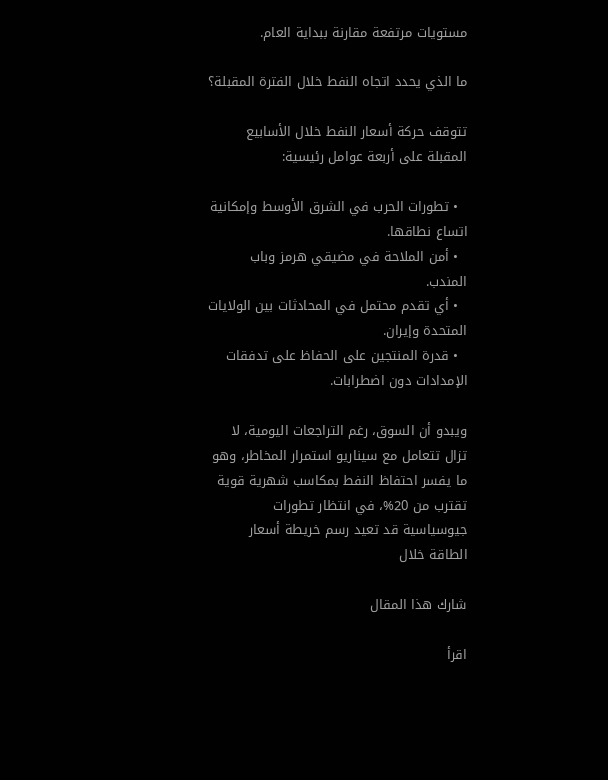مستويات مرتفعة مقارنة ببداية العام.

ما الذي يحدد اتجاه النفط خلال الفترة المقبلة؟

تتوقف حركة أسعار النفط خلال الأسابيع المقبلة على أربعة عوامل رئيسية:

  • تطورات الحرب في الشرق الأوسط وإمكانية اتساع نطاقها.
  • أمن الملاحة في مضيقي هرمز وباب المندب.
  • أي تقدم محتمل في المحادثات بين الولايات المتحدة وإيران.
  • قدرة المنتجين على الحفاظ على تدفقات الإمدادات دون اضطرابات.

ويبدو أن السوق، رغم التراجعات اليومية، لا تزال تتعامل مع سيناريو استمرار المخاطر، وهو ما يفسر احتفاظ النفط بمكاسب شهرية قوية تقترب من 20%، في انتظار تطورات جيوسياسية قد تعيد رسم خريطة أسعار الطاقة خلال

شارك هذا المقال

اقرأ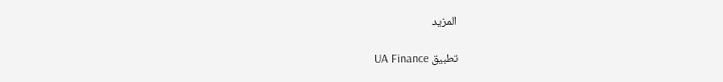المزيد

تطبيق UA Finance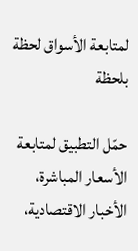لمتابعة الأسواق لحظة بلحظة

حمّل التطبيق لمتابعة الأسعار المباشرة، الأخبار الاقتصادية،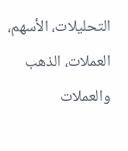التحليلات، الأسهم، العملات، الذهب والعملات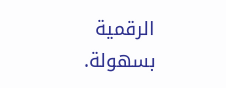الرقمية بسهولة.